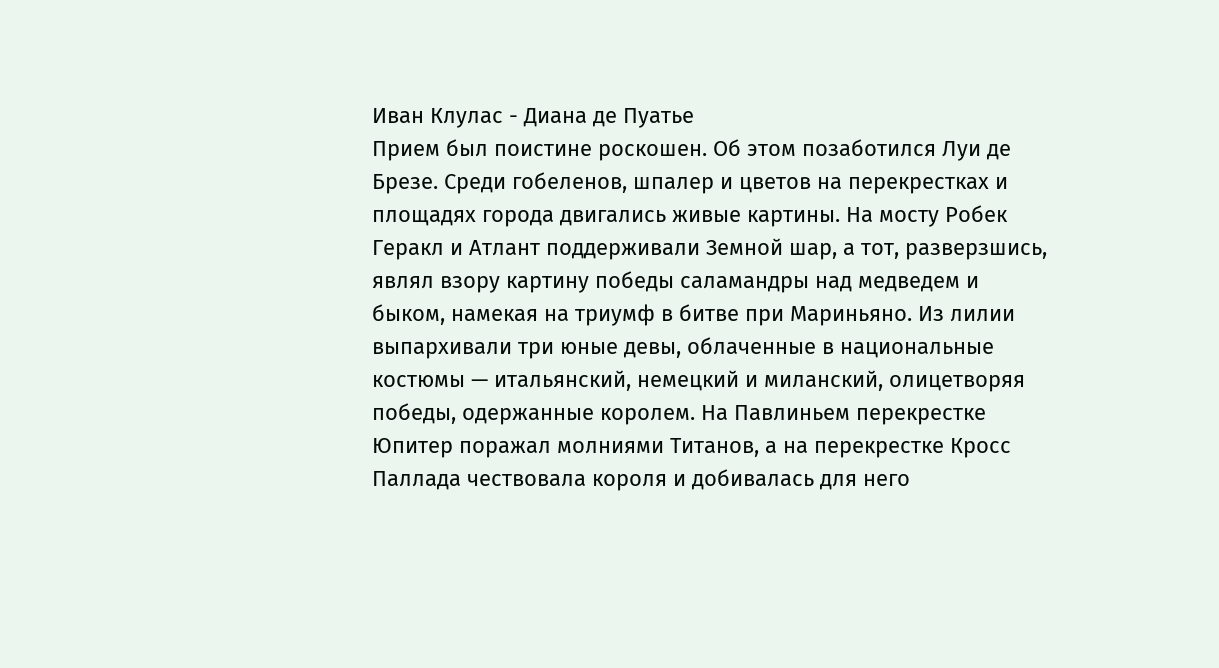Иван Клулас - Диана де Пуатье
Прием был поистине роскошен. Об этом позаботился Луи де Брезе. Среди гобеленов, шпалер и цветов на перекрестках и площадях города двигались живые картины. На мосту Робек Геракл и Атлант поддерживали Земной шар, а тот, разверзшись, являл взору картину победы саламандры над медведем и быком, намекая на триумф в битве при Мариньяно. Из лилии выпархивали три юные девы, облаченные в национальные костюмы — итальянский, немецкий и миланский, олицетворяя победы, одержанные королем. На Павлиньем перекрестке Юпитер поражал молниями Титанов, а на перекрестке Кросс Паллада чествовала короля и добивалась для него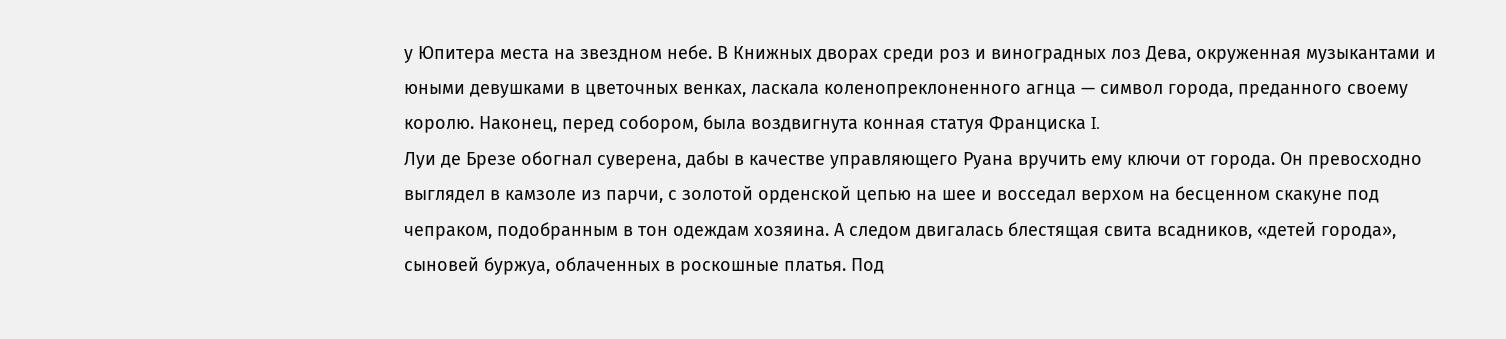у Юпитера места на звездном небе. В Книжных дворах среди роз и виноградных лоз Дева, окруженная музыкантами и юными девушками в цветочных венках, ласкала коленопреклоненного агнца — символ города, преданного своему королю. Наконец, перед собором, была воздвигнута конная статуя Франциска I.
Луи де Брезе обогнал суверена, дабы в качестве управляющего Руана вручить ему ключи от города. Он превосходно выглядел в камзоле из парчи, с золотой орденской цепью на шее и восседал верхом на бесценном скакуне под чепраком, подобранным в тон одеждам хозяина. А следом двигалась блестящая свита всадников, «детей города», сыновей буржуа, облаченных в роскошные платья. Под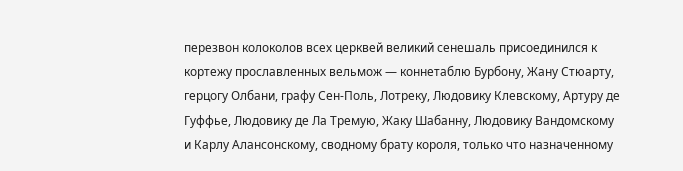перезвон колоколов всех церквей великий сенешаль присоединился к кортежу прославленных вельмож — коннетаблю Бурбону, Жану Стюарту, герцогу Олбани, графу Сен-Поль, Лотреку, Людовику Клевскому, Артуру де Гуффье, Людовику де Ла Тремую, Жаку Шабанну, Людовику Вандомскому и Карлу Алансонскому, сводному брату короля, только что назначенному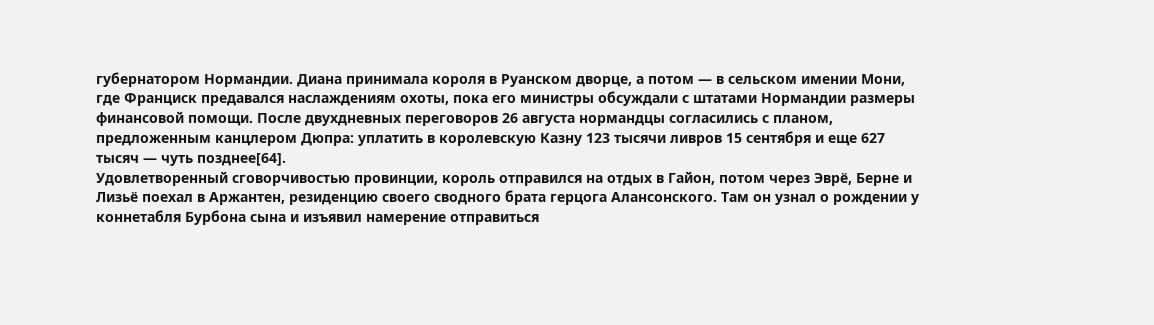губернатором Нормандии. Диана принимала короля в Руанском дворце, а потом — в сельском имении Мони, где Франциск предавался наслаждениям охоты, пока его министры обсуждали с штатами Нормандии размеры финансовой помощи. После двухдневных переговоров 26 августа нормандцы согласились с планом, предложенным канцлером Дюпра: уплатить в королевскую Казну 123 тысячи ливров 15 сентября и еще 627 тысяч — чуть позднее[64].
Удовлетворенный сговорчивостью провинции, король отправился на отдых в Гайон, потом через Эврё, Берне и Лизьё поехал в Аржантен, резиденцию своего сводного брата герцога Алансонского. Там он узнал о рождении у коннетабля Бурбона сына и изъявил намерение отправиться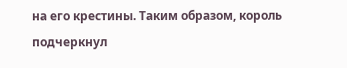на его крестины. Таким образом, король подчеркнул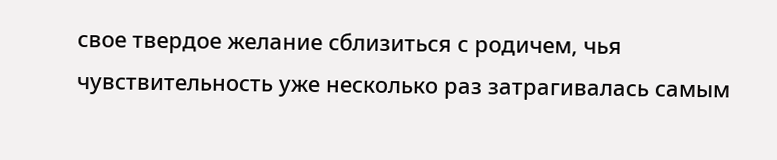свое твердое желание сблизиться с родичем, чья чувствительность уже несколько раз затрагивалась самым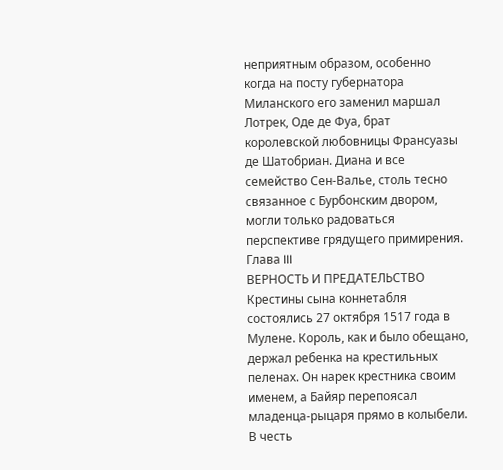неприятным образом, особенно когда на посту губернатора Миланского его заменил маршал Лотрек, Оде де Фуа, брат королевской любовницы Франсуазы де Шатобриан. Диана и все семейство Сен-Валье, столь тесно связанное с Бурбонским двором, могли только радоваться перспективе грядущего примирения.
Глава III
ВЕРНОСТЬ И ПРЕДАТЕЛЬСТВО
Крестины сына коннетабля состоялись 27 октября 1517 года в Мулене. Король, как и было обещано, держал ребенка на крестильных пеленах. Он нарек крестника своим именем, а Байяр перепоясал младенца-рыцаря прямо в колыбели. В честь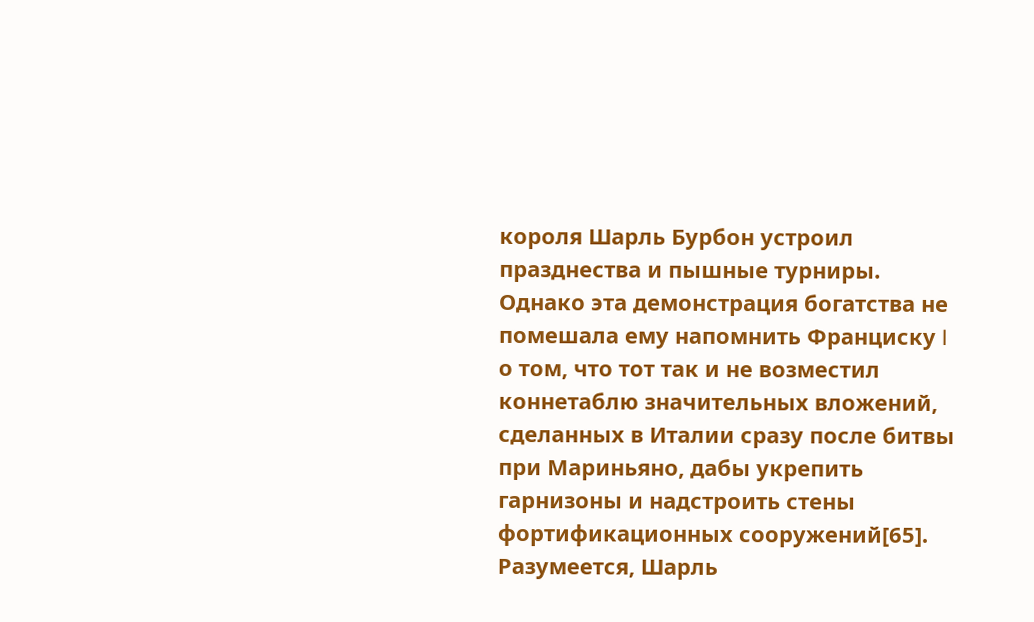короля Шарль Бурбон устроил празднества и пышные турниры. Однако эта демонстрация богатства не помешала ему напомнить Франциску I о том, что тот так и не возместил коннетаблю значительных вложений, сделанных в Италии сразу после битвы при Мариньяно, дабы укрепить гарнизоны и надстроить стены фортификационных сооружений[65]. Разумеется, Шарль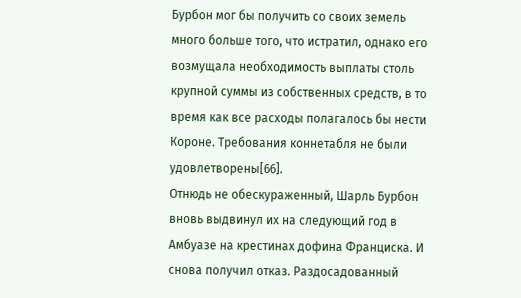Бурбон мог бы получить со своих земель много больше того, что истратил, однако его возмущала необходимость выплаты столь крупной суммы из собственных средств, в то время как все расходы полагалось бы нести Короне. Требования коннетабля не были удовлетворены[66].
Отнюдь не обескураженный, Шарль Бурбон вновь выдвинул их на следующий год в Амбуазе на крестинах дофина Франциска. И снова получил отказ. Раздосадованный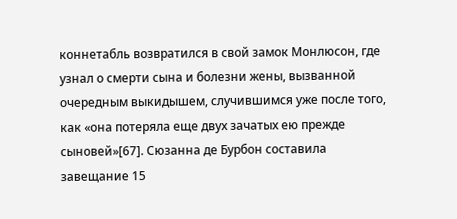коннетабль возвратился в свой замок Монлюсон, где узнал о смерти сына и болезни жены, вызванной очередным выкидышем, случившимся уже после того, как «она потеряла еще двух зачатых ею прежде сыновей»[67]. Сюзанна де Бурбон составила завещание 15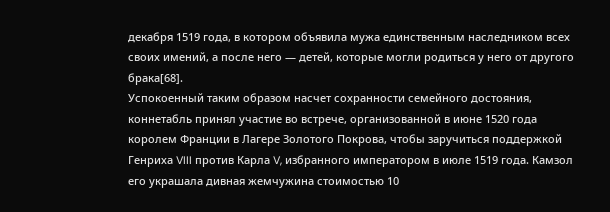декабря 1519 года, в котором объявила мужа единственным наследником всех своих имений, а после него — детей, которые могли родиться у него от другого брака[68].
Успокоенный таким образом насчет сохранности семейного достояния, коннетабль принял участие во встрече, организованной в июне 1520 года королем Франции в Лагере Золотого Покрова, чтобы заручиться поддержкой Генриха VIII против Карла V, избранного императором в июле 1519 года. Камзол его украшала дивная жемчужина стоимостью 10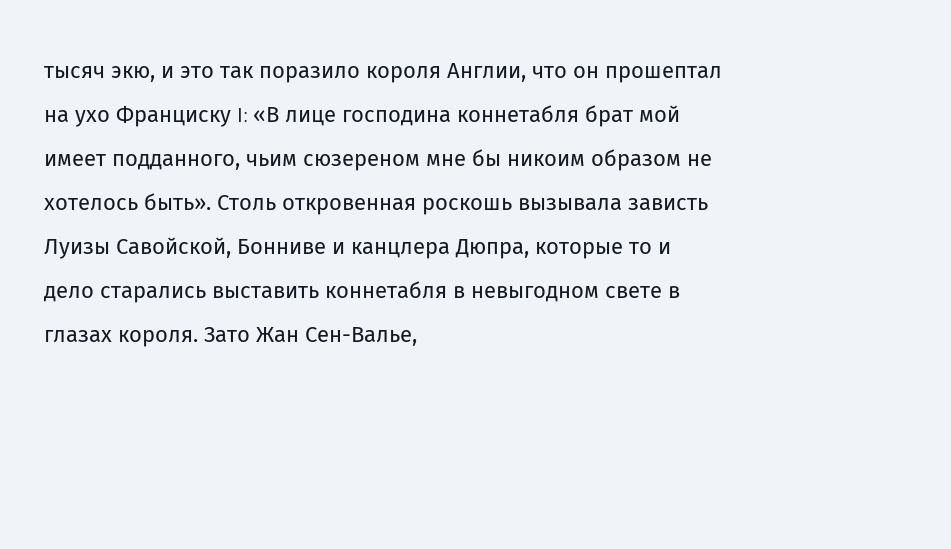тысяч экю, и это так поразило короля Англии, что он прошептал на ухо Франциску I: «В лице господина коннетабля брат мой имеет подданного, чьим сюзереном мне бы никоим образом не хотелось быть». Столь откровенная роскошь вызывала зависть Луизы Савойской, Бонниве и канцлера Дюпра, которые то и дело старались выставить коннетабля в невыгодном свете в глазах короля. Зато Жан Сен-Валье,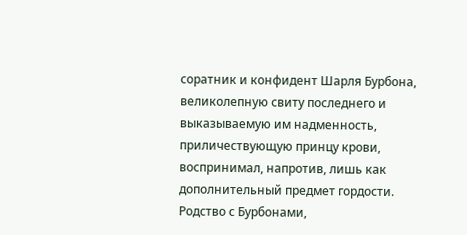соратник и конфидент Шарля Бурбона, великолепную свиту последнего и выказываемую им надменность, приличествующую принцу крови, воспринимал, напротив, лишь как дополнительный предмет гордости. Родство с Бурбонами,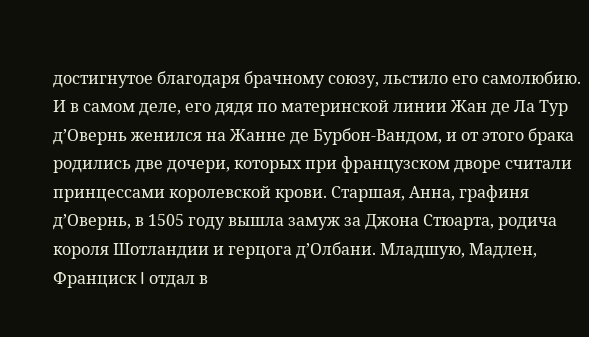достигнутое благодаря брачному союзу, льстило его самолюбию. И в самом деле, его дядя по материнской линии Жан де Ла Тур д’Овернь женился на Жанне де Бурбон-Вандом, и от этого брака родились две дочери, которых при французском дворе считали принцессами королевской крови. Старшая, Анна, графиня д’Овернь, в 1505 году вышла замуж за Джона Стюарта, родича короля Шотландии и герцога д’Олбани. Младшую, Мадлен, Франциск I отдал в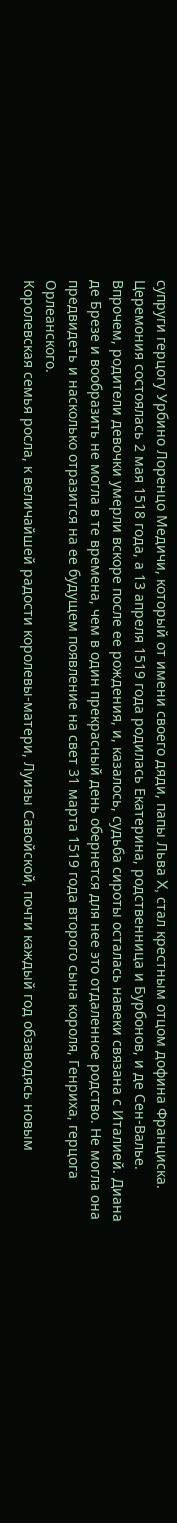супруги герцогу Урбино Лоренцо Медичи, который от имени своего дяди, папы Льва X, стал крестным отцом дофина Франциска. Церемония состоялась 2 мая 1518 года, а 13 апреля 1519 года родилась Екатерина, родственница и Бурбонов, и де Сен-Валье. Впрочем, родители девочки умерли вскоре после ее рождения, и, казалось, судьба сироты осталась навеки связана с Италией. Диана де Брезе и вообразить не могла в те времена, чем в один прекрасный день обернется для нее это отдаленное родство. Не могла она предвидеть и насколько отразится на ее будущем появление на свет 31 марта 1519 года второго сына короля, Генриха, герцога Орлеанского.
Королевская семья росла, к величайшей радости королевы-матери, Луизы Савойской, почти каждый год обзаводясь новым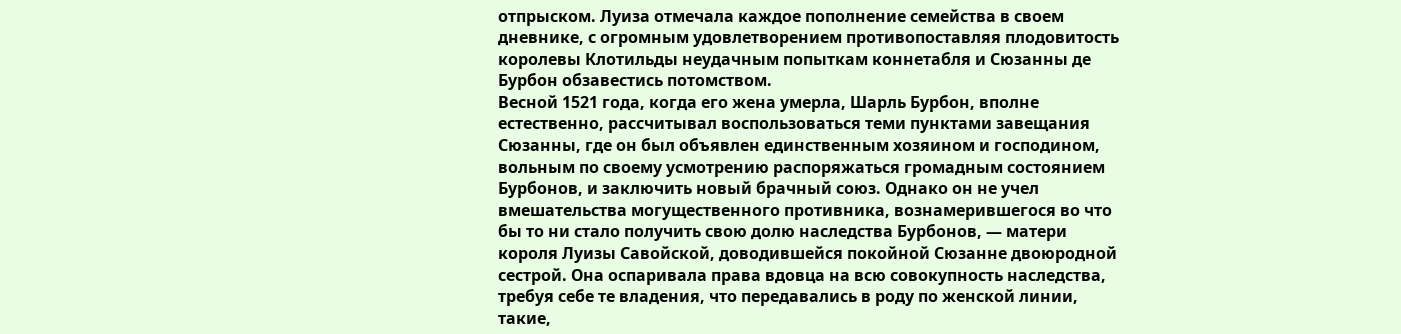отпрыском. Луиза отмечала каждое пополнение семейства в своем дневнике, с огромным удовлетворением противопоставляя плодовитость королевы Клотильды неудачным попыткам коннетабля и Сюзанны де Бурбон обзавестись потомством.
Весной 1521 года, когда его жена умерла, Шарль Бурбон, вполне естественно, рассчитывал воспользоваться теми пунктами завещания Сюзанны, где он был объявлен единственным хозяином и господином, вольным по своему усмотрению распоряжаться громадным состоянием Бурбонов, и заключить новый брачный союз. Однако он не учел вмешательства могущественного противника, вознамерившегося во что бы то ни стало получить свою долю наследства Бурбонов, — матери короля Луизы Савойской, доводившейся покойной Сюзанне двоюродной сестрой. Она оспаривала права вдовца на всю совокупность наследства, требуя себе те владения, что передавались в роду по женской линии, такие,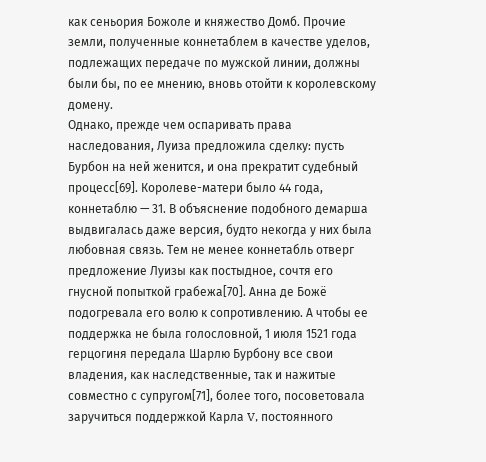как сеньория Божоле и княжество Домб. Прочие земли, полученные коннетаблем в качестве уделов, подлежащих передаче по мужской линии, должны были бы, по ее мнению, вновь отойти к королевскому домену.
Однако, прежде чем оспаривать права наследования, Луиза предложила сделку: пусть Бурбон на ней женится, и она прекратит судебный процесс[69]. Королеве-матери было 44 года, коннетаблю — 31. В объяснение подобного демарша выдвигалась даже версия, будто некогда у них была любовная связь. Тем не менее коннетабль отверг предложение Луизы как постыдное, сочтя его гнусной попыткой грабежа[70]. Анна де Божё подогревала его волю к сопротивлению. А чтобы ее поддержка не была голословной, 1 июля 1521 года герцогиня передала Шарлю Бурбону все свои владения, как наследственные, так и нажитые совместно с супругом[71], более того, посоветовала заручиться поддержкой Карла V, постоянного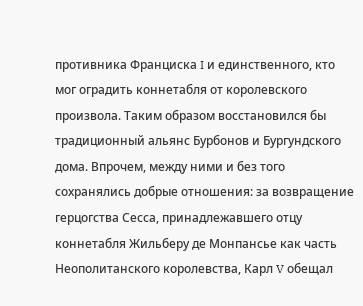противника Франциска I и единственного, кто мог оградить коннетабля от королевского произвола. Таким образом восстановился бы традиционный альянс Бурбонов и Бургундского дома. Впрочем, между ними и без того сохранялись добрые отношения: за возвращение герцогства Сесса, принадлежавшего отцу коннетабля Жильберу де Монпансье как часть Неополитанского королевства, Карл V обещал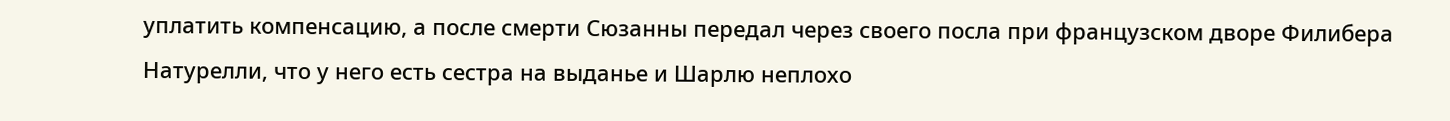уплатить компенсацию, а после смерти Сюзанны передал через своего посла при французском дворе Филибера Натурелли, что у него есть сестра на выданье и Шарлю неплохо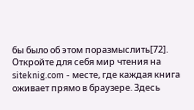бы было об этом поразмыслить[72].
Откройте для себя мир чтения на siteknig.com - месте, где каждая книга оживает прямо в браузере. Здесь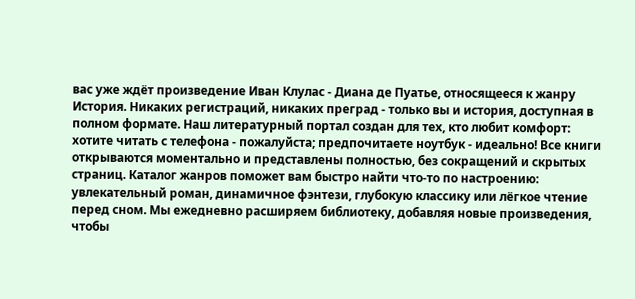вас уже ждёт произведение Иван Клулас - Диана де Пуатье, относящееся к жанру История. Никаких регистраций, никаких преград - только вы и история, доступная в полном формате. Наш литературный портал создан для тех, кто любит комфорт: хотите читать с телефона - пожалуйста; предпочитаете ноутбук - идеально! Все книги открываются моментально и представлены полностью, без сокращений и скрытых страниц. Каталог жанров поможет вам быстро найти что-то по настроению: увлекательный роман, динамичное фэнтези, глубокую классику или лёгкое чтение перед сном. Мы ежедневно расширяем библиотеку, добавляя новые произведения, чтобы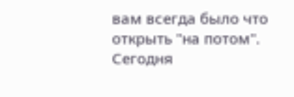вам всегда было что открыть "на потом". Сегодня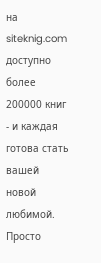на siteknig.com доступно более 200000 книг - и каждая готова стать вашей новой любимой. Просто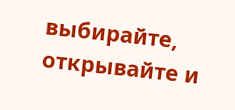выбирайте, открывайте и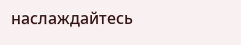наслаждайтесь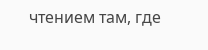чтением там, где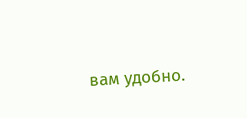вам удобно.